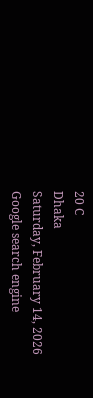20 C
Dhaka
Saturday, February 14, 2026
Google search engine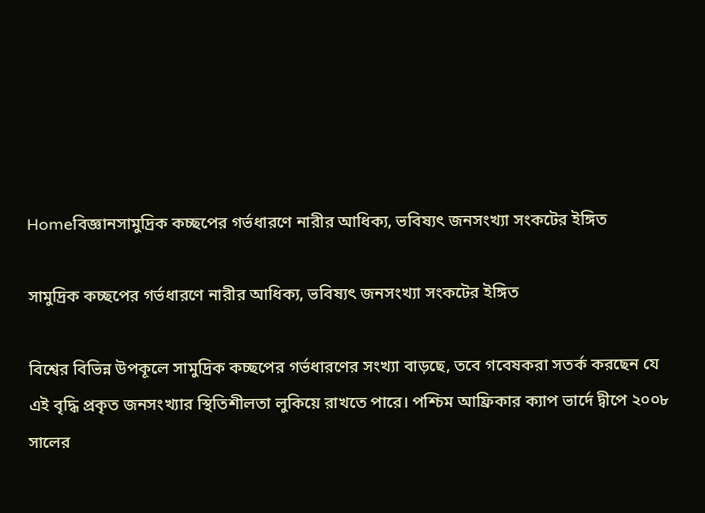Homeবিজ্ঞানসামুদ্রিক কচ্ছপের গর্ভধারণে নারীর আধিক্য, ভবিষ্যৎ জনসংখ্যা সংকটের ইঙ্গিত

সামুদ্রিক কচ্ছপের গর্ভধারণে নারীর আধিক্য, ভবিষ্যৎ জনসংখ্যা সংকটের ইঙ্গিত

বিশ্বের বিভিন্ন উপকূলে সামুদ্রিক কচ্ছপের গর্ভধারণের সংখ্যা বাড়ছে, তবে গবেষকরা সতর্ক করছেন যে এই বৃদ্ধি প্রকৃত জনসংখ্যার স্থিতিশীলতা লুকিয়ে রাখতে পারে। পশ্চিম আফ্রিকার ক্যাপ ভার্দে দ্বীপে ২০০৮ সালের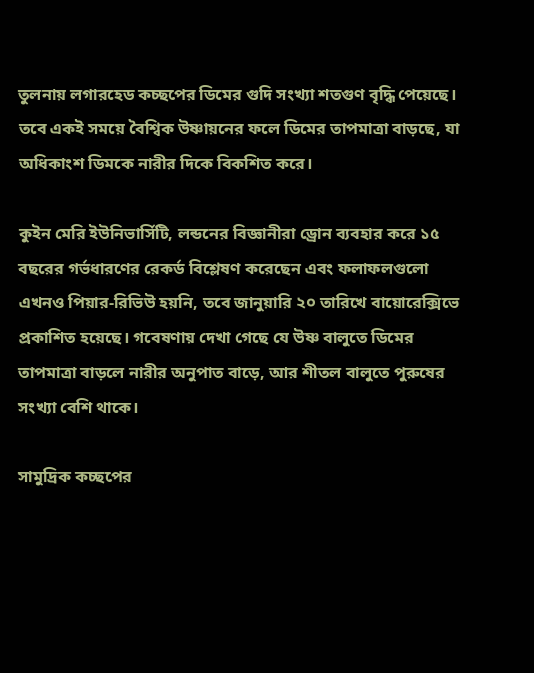তুলনায় লগারহেড কচ্ছপের ডিমের গুদি সংখ্যা শতগুণ বৃদ্ধি পেয়েছে। তবে একই সময়ে বৈশ্বিক উষ্ণায়নের ফলে ডিমের তাপমাত্রা বাড়ছে, যা অধিকাংশ ডিমকে নারীর দিকে বিকশিত করে।

কুইন মেরি ইউনিভার্সিটি, লন্ডনের বিজ্ঞানীরা ড্রোন ব্যবহার করে ১৫ বছরের গর্ভধারণের রেকর্ড বিশ্লেষণ করেছেন এবং ফলাফলগুলো এখনও পিয়ার-রিভিউ হয়নি, তবে জানুয়ারি ২০ তারিখে বায়োরেক্সিভে প্রকাশিত হয়েছে। গবেষণায় দেখা গেছে যে উষ্ণ বালুতে ডিমের তাপমাত্রা বাড়লে নারীর অনুপাত বাড়ে, আর শীতল বালুতে পুরুষের সংখ্যা বেশি থাকে।

সামুদ্রিক কচ্ছপের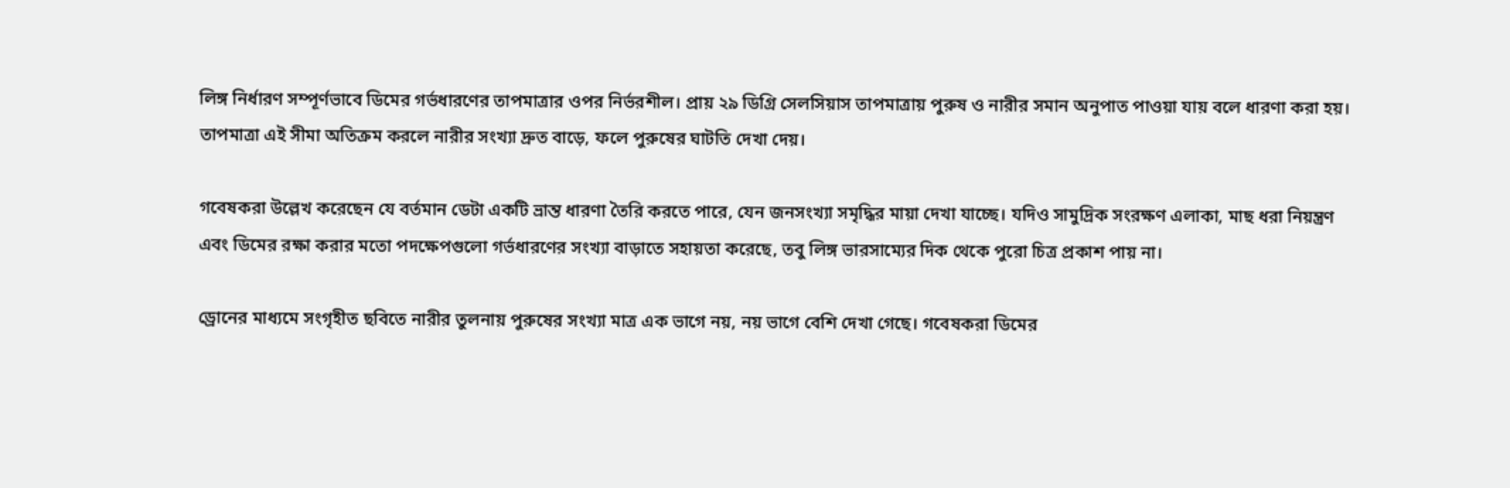লিঙ্গ নির্ধারণ সম্পূর্ণভাবে ডিমের গর্ভধারণের তাপমাত্রার ওপর নির্ভরশীল। প্রায় ২৯ ডিগ্রি সেলসিয়াস তাপমাত্রায় পুরুষ ও নারীর সমান অনুপাত পাওয়া যায় বলে ধারণা করা হয়। তাপমাত্রা এই সীমা অতিক্রম করলে নারীর সংখ্যা দ্রুত বাড়ে, ফলে পুরুষের ঘাটতি দেখা দেয়।

গবেষকরা উল্লেখ করেছেন যে বর্তমান ডেটা একটি ভ্রান্ত ধারণা তৈরি করতে পারে, যেন জনসংখ্যা সমৃদ্ধির মায়া দেখা যাচ্ছে। যদিও সামুদ্রিক সংরক্ষণ এলাকা, মাছ ধরা নিয়ন্ত্রণ এবং ডিমের রক্ষা করার মতো পদক্ষেপগুলো গর্ভধারণের সংখ্যা বাড়াতে সহায়তা করেছে, তবু লিঙ্গ ভারসাম্যের দিক থেকে পুরো চিত্র প্রকাশ পায় না।

ড্রোনের মাধ্যমে সংগৃহীত ছবিতে নারীর তুলনায় পুরুষের সংখ্যা মাত্র এক ভাগে নয়, নয় ভাগে বেশি দেখা গেছে। গবেষকরা ডিমের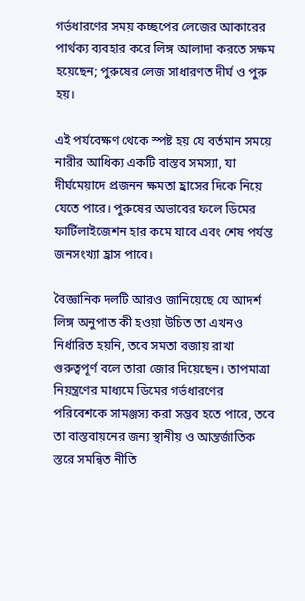গর্ভধারণের সময় কচ্ছপের লেজের আকারের পার্থক্য ব্যবহার করে লিঙ্গ আলাদা করতে সক্ষম হয়েছেন; পুরুষের লেজ সাধারণত দীর্ঘ ও পুরু হয়।

এই পর্যবেক্ষণ থেকে স্পষ্ট হয় যে বর্তমান সময়ে নারীর আধিক্য একটি বাস্তব সমস্যা, যা দীর্ঘমেয়াদে প্রজনন ক্ষমতা হ্রাসের দিকে নিয়ে যেতে পারে। পুরুষের অভাবের ফলে ডিমের ফার্টিলাইজেশন হার কমে যাবে এবং শেষ পর্যন্ত জনসংখ্যা হ্রাস পাবে।

বৈজ্ঞানিক দলটি আরও জানিয়েছে যে আদর্শ লিঙ্গ অনুপাত কী হওয়া উচিত তা এখনও নির্ধারিত হয়নি, তবে সমতা বজায় রাখা গুরুত্বপূর্ণ বলে তারা জোর দিয়েছেন। তাপমাত্রা নিয়ন্ত্রণের মাধ্যমে ডিমের গর্ভধারণের পরিবেশকে সামঞ্জস্য করা সম্ভব হতে পারে, তবে তা বাস্তবায়নের জন্য স্থানীয় ও আন্তর্জাতিক স্তরে সমন্বিত নীতি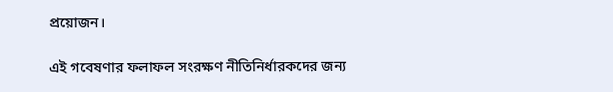প্রয়োজন।

এই গবেষণার ফলাফল সংরক্ষণ নীতিনির্ধারকদের জন্য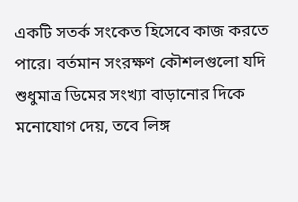একটি সতর্ক সংকেত হিসেবে কাজ করতে পারে। বর্তমান সংরক্ষণ কৌশলগুলো যদি শুধুমাত্র ডিমের সংখ্যা বাড়ানোর দিকে মনোযোগ দেয়, তবে লিঙ্গ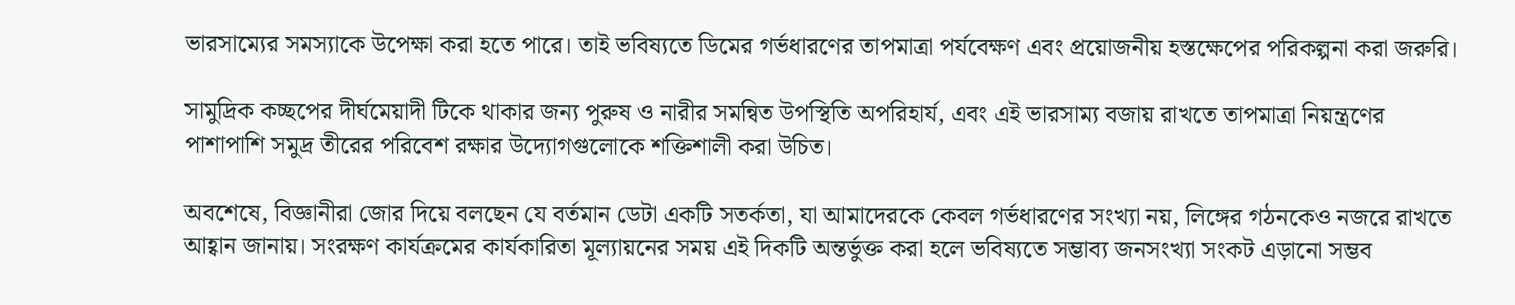ভারসাম্যের সমস্যাকে উপেক্ষা করা হতে পারে। তাই ভবিষ্যতে ডিমের গর্ভধারণের তাপমাত্রা পর্যবেক্ষণ এবং প্রয়োজনীয় হস্তক্ষেপের পরিকল্পনা করা জরুরি।

সামুদ্রিক কচ্ছপের দীর্ঘমেয়াদী টিকে থাকার জন্য পুরুষ ও নারীর সমন্বিত উপস্থিতি অপরিহার্য, এবং এই ভারসাম্য বজায় রাখতে তাপমাত্রা নিয়ন্ত্রণের পাশাপাশি সমুদ্র তীরের পরিবেশ রক্ষার উদ্যোগগুলোকে শক্তিশালী করা উচিত।

অবশেষে, বিজ্ঞানীরা জোর দিয়ে বলছেন যে বর্তমান ডেটা একটি সতর্কতা, যা আমাদেরকে কেবল গর্ভধারণের সংখ্যা নয়, লিঙ্গের গঠনকেও নজরে রাখতে আহ্বান জানায়। সংরক্ষণ কার্যক্রমের কার্যকারিতা মূল্যায়নের সময় এই দিকটি অন্তর্ভুক্ত করা হলে ভবিষ্যতে সম্ভাব্য জনসংখ্যা সংকট এড়ানো সম্ভব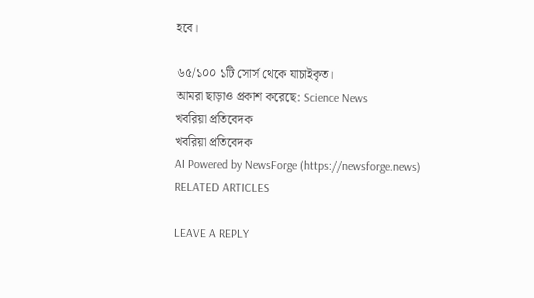হবে।

৬৫/১০০ ১টি সোর্স থেকে যাচাইকৃত।
আমরা ছাড়াও প্রকাশ করেছে: Science News
খবরিয়া প্রতিবেদক
খবরিয়া প্রতিবেদক
AI Powered by NewsForge (https://newsforge.news)
RELATED ARTICLES

LEAVE A REPLY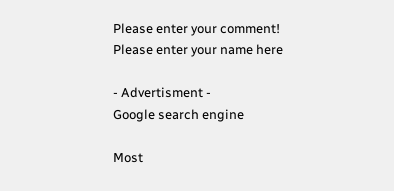Please enter your comment!
Please enter your name here

- Advertisment -
Google search engine

Most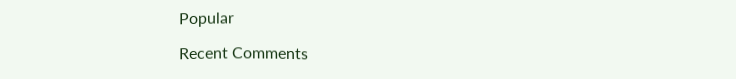Popular

Recent Comments